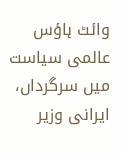وائٹ ہاؤس عالمی سیاست میں سرگرداں، ایرانی وزیر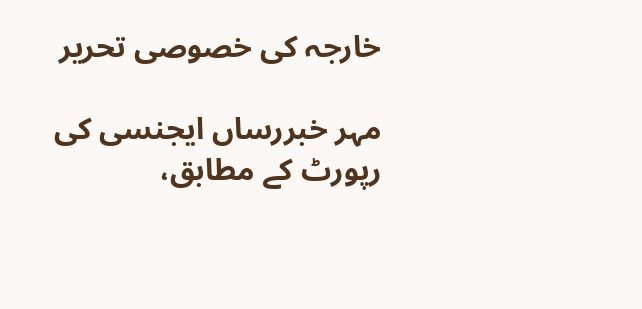خارجہ کی خصوصی تحریر

مہر خبررساں ایجنسی کی رپورٹ کے مطابق،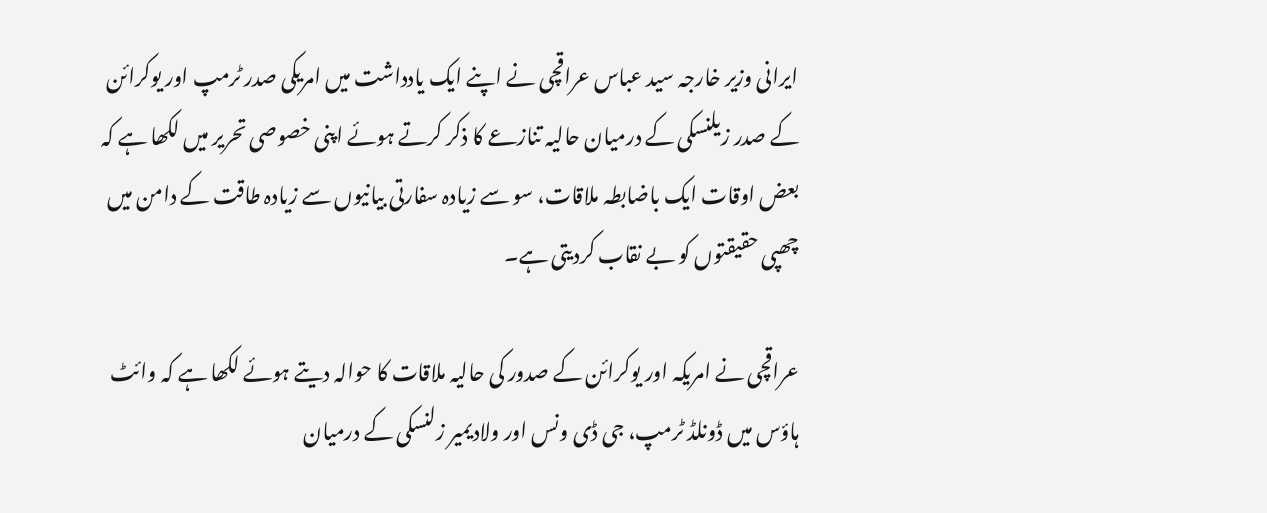ایرانی وزیر خارجہ سید عباس عراقچی نے اپنے ایک یادداشت میں امریکی صدر ٹرمپ اور یوکرائن کے صدر زیلنسکی کے درمیان حالیہ تنازعے کا ذکر کرتے ہوئے اپنی خصوصی تحریر میں لکھا ہے کہ بعض اوقات ایک باضابطہ ملاقات، سو سے زیادہ سفارتی بیانیوں سے زیادہ طاقت کے دامن میں چھپی حقیقتوں کو بے نقاب کردیتی ہے۔

عراقچی نے امریکہ اور یوکرائن کے صدور کی حالیہ ملاقات کا حوالہ دیتے ہوئے لکھا ہے کہ وائٹ ہاؤس میں ڈونلڈ ٹرمپ، جی ڈی ونس اور ولادیمیر زلنسکی کے درمیان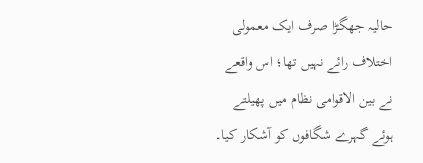حالیہ جھگڑا صرف ایک معمولی اختلاف رائے نہیں تھا؛ اس واقعے نے بین الاقوامی نظام میں پھیلتے ہوئے گہرے شگافوں کو آشکار کیا۔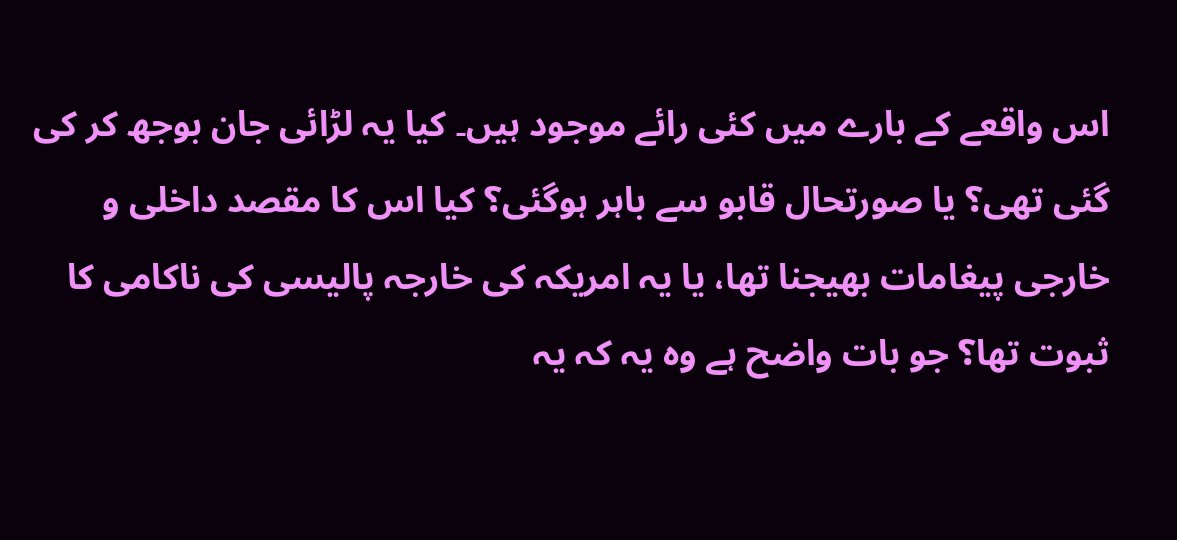اس واقعے کے بارے میں کئی رائے موجود ہیں۔ کیا یہ لڑائی جان بوجھ کر کی گئی تھی؟ یا صورتحال قابو سے باہر ہوگئی؟ کیا اس کا مقصد داخلی و خارجی پیغامات بھیجنا تھا، یا یہ امریکہ کی خارجہ پالیسی کی ناکامی کا ثبوت تھا؟ جو بات واضح ہے وہ یہ کہ یہ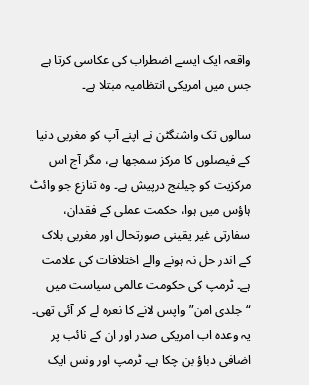واقعہ ایک ایسے اضطراب کی عکاسی کرتا ہے جس میں امریکی انتظامیہ مبتلا ہے۔

سالوں تک واشنگٹن نے اپنے آپ کو مغربی دنیا کے فیصلوں کا مرکز سمجھا ہے، مگر آج اس مرکزیت کو چیلنج درپیش ہے۔ وہ تنازع جو وائٹ ہاؤس میں ہوا، حکمت عملی کے فقدان، سفارتی غیر یقینی صورتحال اور مغربی بلاک کے اندر حل نہ ہونے والے اختلافات کی علامت ہے۔ ٹرمپ کی حکومت عالمی سیاست میں “جلدی امن” واپس لانے کا نعرہ لے کر آئی تھی۔ یہ وعدہ اب امریکی صدر اور ان کے نائب پر اضافی دباؤ بن چکا ہے۔ ٹرمپ اور ونس ایک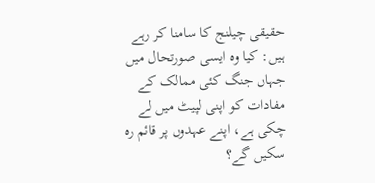حقیقی چیلنج کا سامنا کر رہے ہیں: کیا وہ ایسی صورتحال میں جہاں جنگ کئی ممالک کے مفادات کو اپنی لپیٹ میں لے چکی ہے، اپنے عہدوں پر قائم رہ سکیں گے؟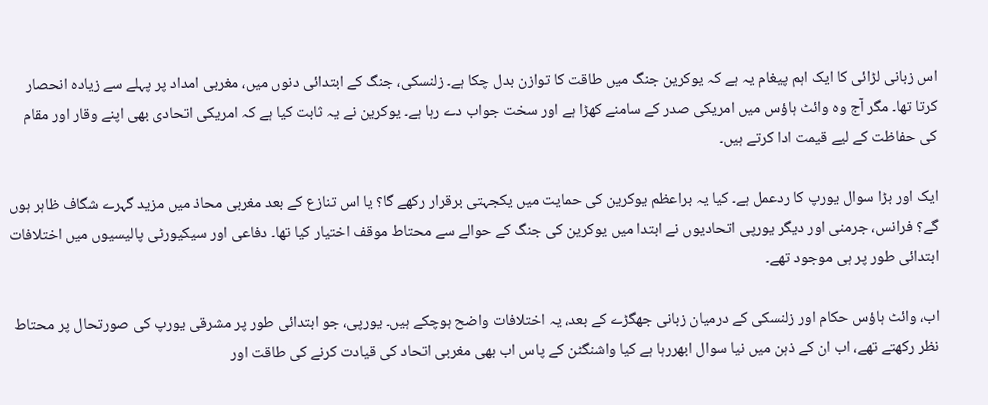اس زبانی لڑائی کا ایک اہم پیغام یہ ہے کہ یوکرین جنگ میں طاقت کا توازن بدل چکا ہے۔ زلنسکی، جنگ کے ابتدائی دنوں میں، مغربی امداد پر پہلے سے زیادہ انحصار کرتا تھا۔ مگر آج وہ وائٹ ہاؤس میں امریکی صدر کے سامنے کھڑا ہے اور سخت جواب دے رہا ہے۔ یوکرین نے یہ ثابت کیا ہے کہ امریکی اتحادی بھی اپنے وقار اور مقام کی حفاظت کے لیے قیمت ادا کرتے ہیں۔

ایک اور بڑا سوال یورپ کا ردعمل ہے۔ کیا یہ براعظم یوکرین کی حمایت میں یکجہتی برقرار رکھے گا؟ یا اس تنازع کے بعد مغربی محاذ میں مزید گہرے شگاف ظاہر ہوں گے؟ فرانس، جرمنی اور دیگر یورپی اتحادیوں نے ابتدا میں یوکرین کی جنگ کے حوالے سے محتاط موقف اختیار کیا تھا۔ دفاعی اور سیکیورٹی پالیسیوں میں اختلافات ابتدائی طور پر ہی موجود تھے۔

اب، وائٹ ہاؤس حکام اور زلنسکی کے درمیان زبانی جھگڑے کے بعد، یہ اختلافات واضح ہوچکے ہیں۔ یورپی، جو ابتدائی طور پر مشرقی یورپ کی صورتحال پر محتاط نظر رکھتے تھے، اب ان کے ذہن میں نیا سوال ابھررہا ہے کیا واشنگٹن کے پاس اب بھی مغربی اتحاد کی قیادت کرنے کی طاقت اور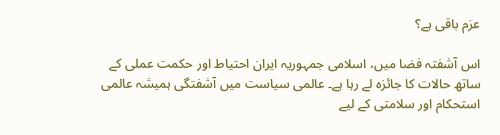عزم باقی ہے؟

اس آشفتہ فضا میں، اسلامی جمہوریہ ایران احتیاط اور حکمت عملی کے ساتھ حالات کا جائزہ لے رہا ہے۔ عالمی سیاست میں آشفتگی ہمیشہ عالمی استحکام اور سلامتی کے لیے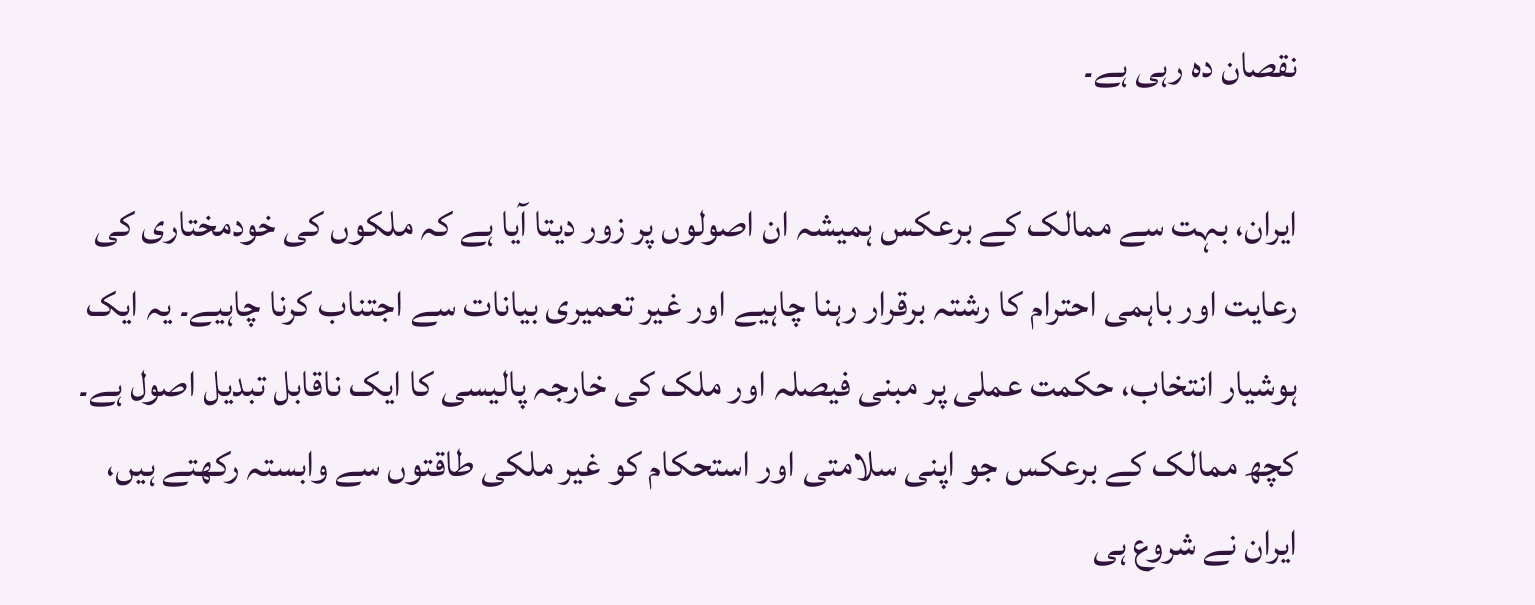نقصان دہ رہی ہے۔

ایران، بہت سے ممالک کے برعکس ہمیشہ ان اصولوں پر زور دیتا آیا ہے کہ ملکوں کی خودمختاری کی رعایت اور باہمی احترام کا رشتہ برقرار رہنا چاہیے اور غیر تعمیری بیانات سے اجتناب کرنا چاہیے۔ یہ ایک ہوشیار انتخاب، حکمت عملی پر مبنی فیصلہ اور ملک کی خارجہ پالیسی کا ایک ناقابل تبدیل اصول ہے۔ کچھ ممالک کے برعکس جو اپنی سلامتی اور استحکام کو غیر ملکی طاقتوں سے وابستہ رکھتے ہیں، ایران نے شروع ہی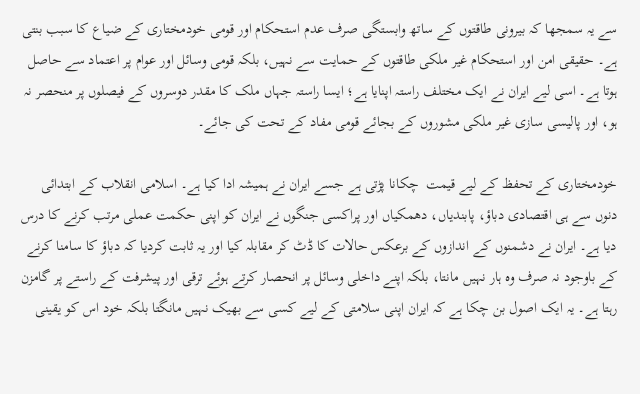سے یہ سمجھا کہ بیرونی طاقتوں کے ساتھ وابستگی صرف عدم استحکام اور قومی خودمختاری کے ضیاع کا سبب بنتی ہے۔ حقیقی امن اور استحکام غیر ملکی طاقتوں کے حمایت سے نہیں، بلکہ قومی وسائل اور عوام پر اعتماد سے حاصل ہوتا ہے۔ اسی لیے ایران نے ایک مختلف راستہ اپنایا ہے؛ ایسا راستہ جہاں ملک کا مقدر دوسروں کے فیصلوں پر منحصر نہ ہو، اور پالیسی سازی غیر ملکی مشوروں کے بجائے قومی مفاد کے تحت کی جائے۔

خودمختاری کے تحفظ کے لیے قیمت  چکانا پڑتی ہے جسے ایران نے ہمیشہ ادا کیا ہے۔ اسلامی انقلاب کے ابتدائی دنوں سے ہی اقتصادی دباؤ، پابندیاں، دھمکیاں اور پراکسی جنگوں نے ایران کو اپنی حکمت عملی مرتب کرنے کا درس دیا ہے۔ ایران نے دشمنوں کے اندازوں کے برعکس حالات کا ڈٹ کر مقابلہ کیا اور یہ ثابت کردیا کہ دباؤ کا سامنا کرنے کے باوجود نہ صرف وہ ہار نہیں مانتا، بلکہ اپنے داخلی وسائل پر انحصار کرتے ہوئے ترقی اور پیشرفت کے راستے پر گامزن رہتا ہے۔ یہ ایک اصول بن چکا ہے کہ ایران اپنی سلامتی کے لیے کسی سے بھیک نہیں مانگتا بلکہ خود اس کو یقینی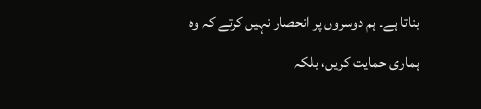بناتا ہے۔ ہم دوسروں پر انحصار نہیں کرتے کہ وہ ہماری حمایت کریں، بلکہ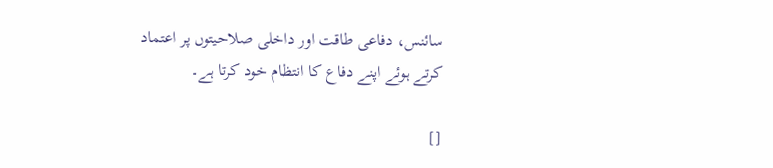سائنس، دفاعی طاقت اور داخلی صلاحیتوں پر اعتماد کرتے ہوئے اپنے دفاع کا انتظام خود کرتا ہے۔

[]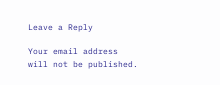Leave a Reply

Your email address will not be published.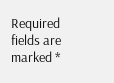Required fields are marked *